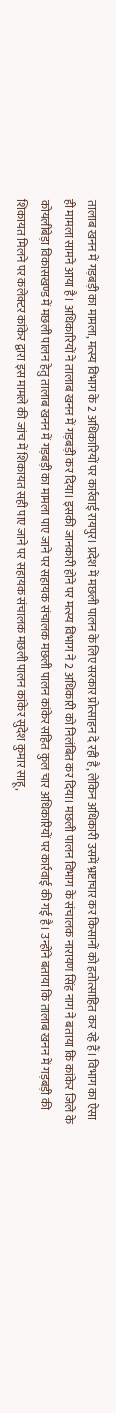तालाब खनन में गड़बड़ी का मामला, मत्स्य विभाग के 2 अधिकारियों पर कार्रवाई रायपुर। प्रदेश में मछली पालन के लिए सरकार प्रोत्साहन दे रही है, लेकिन अधिकारी उसमें भ्रष्टाचार कर किसानों को हतोत्साहित कर रहे हैं। विभाग का ऐसा ही मामला सामने आया है। अधिकारियों ने तालाब खनन में गड़बड़ी कर दिया। इसकी जानकारी होने पर मत्स्य विभाग ने 2 अधिकारी को निलंबित कर दिया। मछली पालन विभाग के संचालक नारायण सिंह नाग ने बताया कि कांकेर जिले के कोयलीबेड़ा विकासखण्ड में मछली पालन हेतु तालाब खनन में गड़बड़ी का मामला पाए जाने पर सहायक संचालक मछली पालन कांकेर सहित कुल चार अधिकारियों पर कार्रवाई की गई है। उन्होंने बताया कि तालाब खनन में गड़बड़ी की शिकायत मिलने पर कलेक्टर कांकेर द्वारा इस मामले की जांच में शिकायत सही पाए जाने पर सहायक संचालक मछली पालन कांकेर सुदेश कुमार साहू,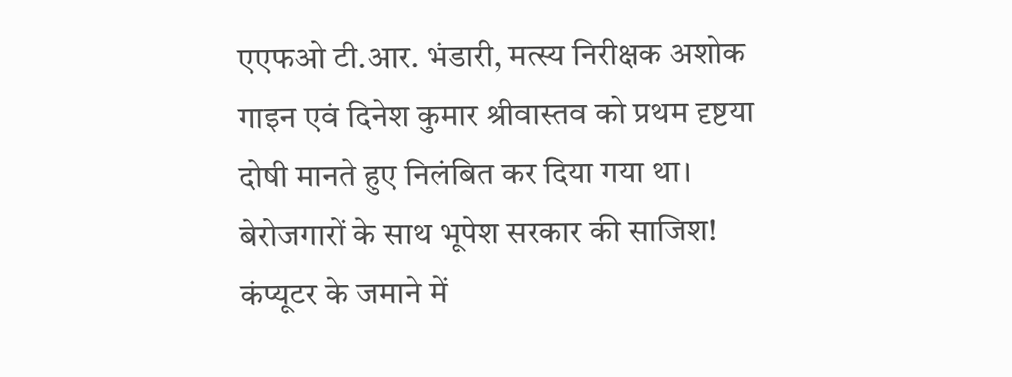एएफओ टी.आर. भंडारी, मत्स्य निरीक्षक अशोक गाइन एवं दिनेश कुमार श्रीवास्तव को प्रथम दृष्टया दोषी मानते हुए निलंबित कर दिया गया था। बेरोजगारों के साथ भूपेश सरकार की साजिश! कंप्यूटर के जमाने में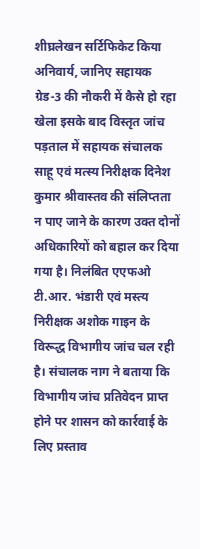शीघ्रलेखन सर्टिफिकेट किया अनिवार्य, जानिए सहायक ग्रेड-3 की नौकरी में कैसे हो रहा खेला इसके बाद विस्तृत जांच पड़ताल में सहायक संचालक साहू एवं मत्स्य निरीक्षक दिनेश कुमार श्रीवास्तव की संलिप्तता न पाए जाने के कारण उक्त दोनों अधिकारियों को बहाल कर दिया गया है। निलंबित एएफओ टी.आर. भंडारी एवं मस्त्य निरीक्षक अशोक गाइन के विरूद्ध विभागीय जांच चल रही है। संचालक नाग ने बताया कि विभागीय जांच प्रतिवेदन प्राप्त होने पर शासन को कार्रवाई के लिए प्रस्ताव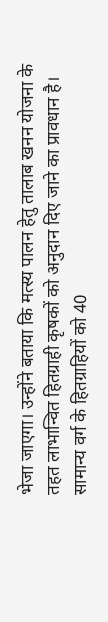भेजा जाएगा। उन्होंने बताया कि मत्स्य पालन हेतु तालाब खनन योजना के तहत लाभान्वित हितग्राही कृषकों को अनुदान दिए जाने का प्रावधान है। सामान्य वर्ग के हितग्राहियों को 40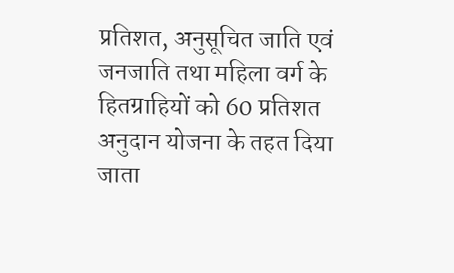प्रतिशत, अनुसूचित जाति एवं जनजाति तथा महिला वर्ग के हितग्राहियों को 60 प्रतिशत अनुदान योजना के तहत दिया जाता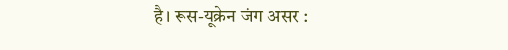है। रूस-यूक्रेन जंग असर :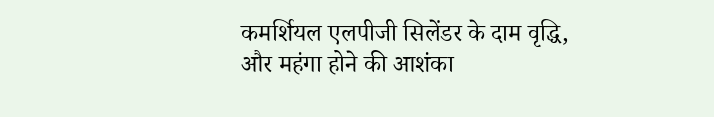कमर्शियल एलपीजी सिलेंडर के दाम वृद्धि, और महंगा होने की आशंका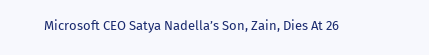Microsoft CEO Satya Nadella’s Son, Zain, Dies At 26